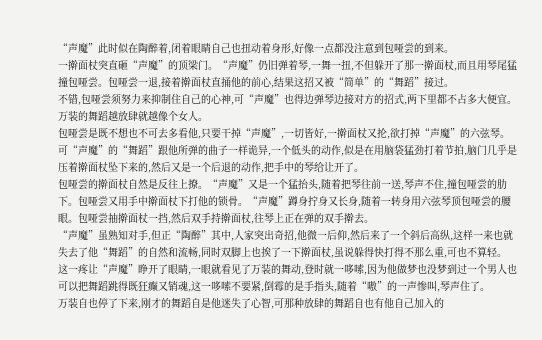“声魔”此时似在陶醉着,闭着眼睛自己也扭动着身形,好像一点都没注意到包哑尝的到来。
一擀面杖突直砸“声魔”的顶梁门。“声魔”仍旧弹着琴,一舞一扭,不但躲开了那一擀面杖,而且用琴尾猛撞包哑尝。包哑尝一退,接着擀面杖直捅他的前心,结果这招又被“简单”的“舞蹈”接过。
不错,包哑尝须努力来抑制住自己的心神,可“声魔”也得边弹琴边接对方的招式,两下里都不占多大便宜。
万装的舞蹈越放肆就越像个女人。
包哑尝是既不想也不可去多看他,只要干掉“声魔”,一切皆好,一擀面杖又抡,欲打掉“声魔”的六弦琴。
可“声魔”的“舞蹈”跟他所弹的曲子一样诡异,一个低头的动作,似是在用脑袋猛劲打着节拍,脑门几乎是压着擀面杖坠下来的,然后又是一个后退的动作,把手中的琴给让开了。
包哑尝的擀面杖自然是反往上撩。“声魔”又是一个猛抬头,随着把琴往前一送,琴声不住,撞包哑尝的肋下。包哑尝又用手中擀面杖下打他的锁骨。“声魔”蹲身拧身又长身,随着一转身用六弦琴顶包哑尝的腰眼。包哑尝抽擀面杖一挡,然后双手持擀面杖,往琴上正在弹的双手擀去。
“声魔”虽熟知对手,但正“陶醉”其中,人家突出奇招,他微一后仰,然后来了一个斜后高纵,这样一来也就失去了他“舞蹈”的自然和流畅,同时双脚上也挨了一下擀面杖,虽说躲得快打得不那么重,可也不算轻。
这一疼让“声魔”睁开了眼睛,一眼就看见了万装的舞动,登时就一哆嗦,因为他做梦也没梦到过一个男人也可以把舞蹈跳得既狂癫又销魂,这一哆嗦不要紧,倒霉的是手指头,随着“嗷”的一声惨叫,琴声住了。
万装自也停了下来,刚才的舞蹈自是他迷失了心智,可那种放肆的舞蹈自也有他自己加入的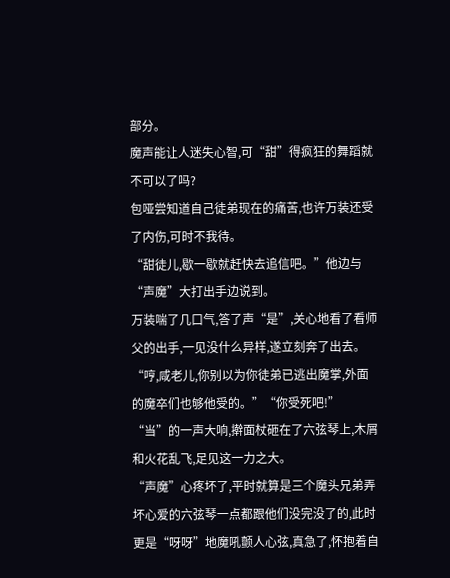部分。
魔声能让人迷失心智,可“甜”得疯狂的舞蹈就不可以了吗?
包哑尝知道自己徒弟现在的痛苦,也许万装还受了内伤,可时不我待。
“甜徒儿,歇一歇就赶快去追信吧。”他边与“声魔”大打出手边说到。
万装喘了几口气,答了声“是”,关心地看了看师父的出手,一见没什么异样,遂立刻奔了出去。
“哼,咸老儿,你别以为你徒弟已逃出魔掌,外面的魔卒们也够他受的。”“你受死吧!”
“当”的一声大响,擀面杖砸在了六弦琴上,木屑和火花乱飞,足见这一力之大。
“声魔”心疼坏了,平时就算是三个魔头兄弟弄坏心爱的六弦琴一点都跟他们没完没了的,此时更是“呀呀”地魔吼颤人心弦,真急了,怀抱着自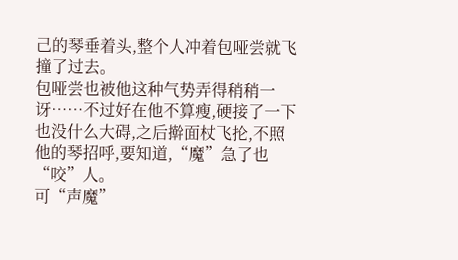己的琴垂着头,整个人冲着包哑尝就飞撞了过去。
包哑尝也被他这种气势弄得稍稍一讶……不过好在他不算瘦,硬接了一下也没什么大碍,之后擀面杖飞抡,不照他的琴招呼,要知道,“魔”急了也“咬”人。
可“声魔”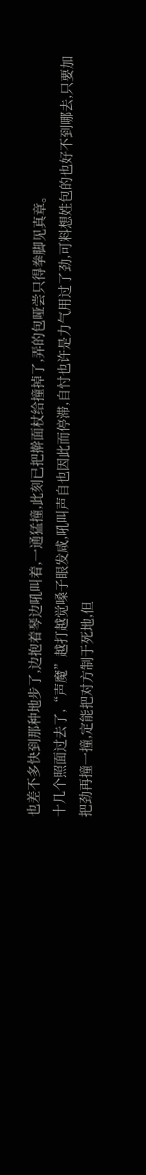也差不多快到那种地步了,边抱着琴边吼叫着,一通猛撞,此刻已把擀面杖给撞掉了,弄的包哑尝只得拳脚见真章。
十几个照面过去了,“声魔”越打越觉嗓子眼发咸,吼叫声自也因此而停滞,自忖也许是力气用过了劲,可料想姓包的也好不到哪去,只要加把劲再撞一撞,定能把对方制于死地,但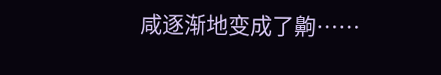咸逐渐地变成了齁……